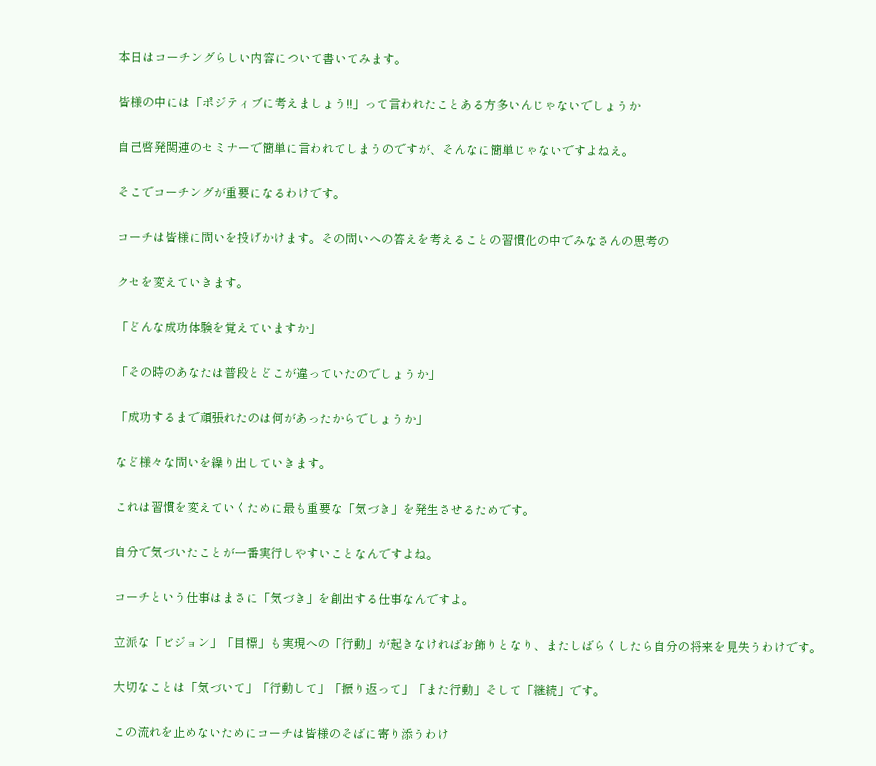本日はコーチングらしい内容について書いてみます。


皆様の中には「ポジティブに考えましょう!!」って言われたことある方多いんじゃないでしょうか


自己啓発関連のセミナーで簡単に言われてしまうのですが、そんなに簡単じゃないですよねえ。


そこでコーチングが重要になるわけです。


コーチは皆様に問いを投げかけます。その問いへの答えを考えることの習慣化の中でみなさんの思考の


クセを変えていきます。


「どんな成功体験を覚えていますか」


「その時のあなたは普段とどこが違っていたのでしょうか」


「成功するまで頑張れたのは何があったからでしょうか」


など様々な問いを繰り出していきます。


これは習慣を変えていくために最も重要な「気づき」を発生させるためです。


自分で気づいたことが一番実行しやすいことなんですよね。


コーチという仕事はまさに「気づき」を創出する仕事なんですよ。


立派な「ビジョン」「目標」も実現への「行動」が起きなければお飾りとなり、またしばらくしたら自分の将来を見失うわけです。


大切なことは「気づいて」「行動して」「振り返って」「また行動」そして「継続」です。


この流れを止めないためにコーチは皆様のそばに寄り添うわけ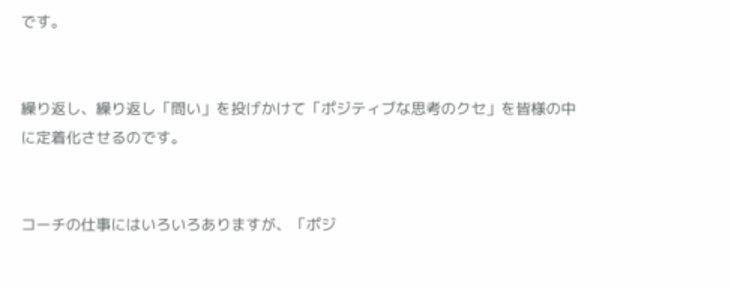です。


繰り返し、繰り返し「問い」を投げかけて「ポジティブな思考のクセ」を皆様の中に定着化させるのです。


コーチの仕事にはいろいろありますが、「ポジ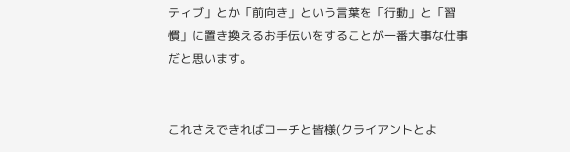ティブ」とか「前向き」という言葉を「行動」と「習慣」に置き換えるお手伝いをすることが一番大事な仕事だと思います。


これさえできればコーチと皆様(クライアントとよ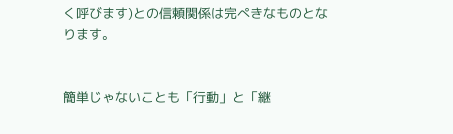く呼びます)との信頼関係は完ぺきなものとなります。


簡単じゃないことも「行動」と「継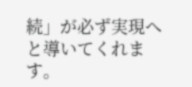続」が必ず実現へと導いてくれます。